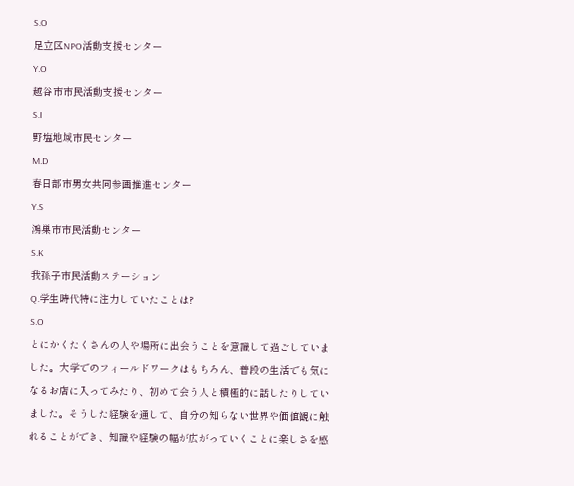S.O
足立区NPO活動支援センター
Y.O
越谷市市民活動支援センター
S.I
野塩地域市民センター
M.D
春日部市男女共同参画推進センター
Y.S
鴻巣市市民活動センター
S.K
我孫子市民活動ステーション
Q.学生時代特に注力していたことは?
S.O
とにかくたくさんの人や場所に出会うことを意識して過ごしていました。大学でのフィールドワークはもちろん、普段の生活でも気になるお店に入ってみたり、初めて会う人と積極的に話したりしていました。そうした経験を通して、自分の知らない世界や価値観に触れることができ、知識や経験の幅が広がっていくことに楽しさを感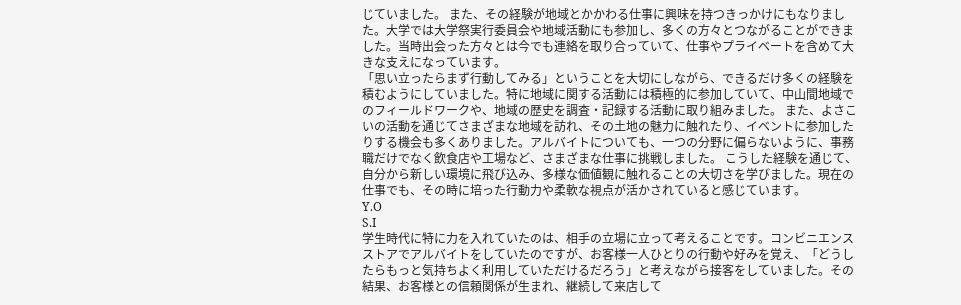じていました。 また、その経験が地域とかかわる仕事に興味を持つきっかけにもなりました。大学では大学祭実行委員会や地域活動にも参加し、多くの方々とつながることができました。当時出会った方々とは今でも連絡を取り合っていて、仕事やプライベートを含めて大きな支えになっています。
「思い立ったらまず行動してみる」ということを大切にしながら、できるだけ多くの経験を積むようにしていました。特に地域に関する活動には積極的に参加していて、中山間地域でのフィールドワークや、地域の歴史を調査・記録する活動に取り組みました。 また、よさこいの活動を通じてさまざまな地域を訪れ、その土地の魅力に触れたり、イベントに参加したりする機会も多くありました。アルバイトについても、一つの分野に偏らないように、事務職だけでなく飲食店や工場など、さまざまな仕事に挑戦しました。 こうした経験を通じて、自分から新しい環境に飛び込み、多様な価値観に触れることの大切さを学びました。現在の仕事でも、その時に培った行動力や柔軟な視点が活かされていると感じています。
Y.O
S.I
学生時代に特に力を入れていたのは、相手の立場に立って考えることです。コンビニエンスストアでアルバイトをしていたのですが、お客様一人ひとりの行動や好みを覚え、「どうしたらもっと気持ちよく利用していただけるだろう」と考えながら接客をしていました。その結果、お客様との信頼関係が生まれ、継続して来店して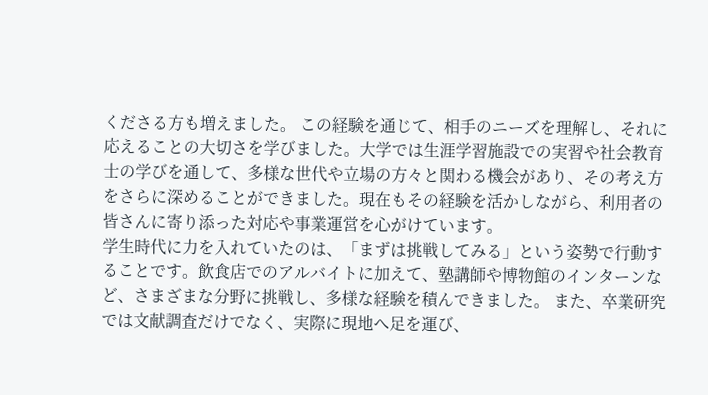くださる方も増えました。 この経験を通じて、相手のニーズを理解し、それに応えることの大切さを学びました。大学では生涯学習施設での実習や社会教育士の学びを通して、多様な世代や立場の方々と関わる機会があり、その考え方をさらに深めることができました。現在もその経験を活かしながら、利用者の皆さんに寄り添った対応や事業運営を心がけています。
学生時代に力を入れていたのは、「まずは挑戦してみる」という姿勢で行動することです。飲食店でのアルバイトに加えて、塾講師や博物館のインターンなど、さまざまな分野に挑戦し、多様な経験を積んできました。 また、卒業研究では文献調査だけでなく、実際に現地へ足を運び、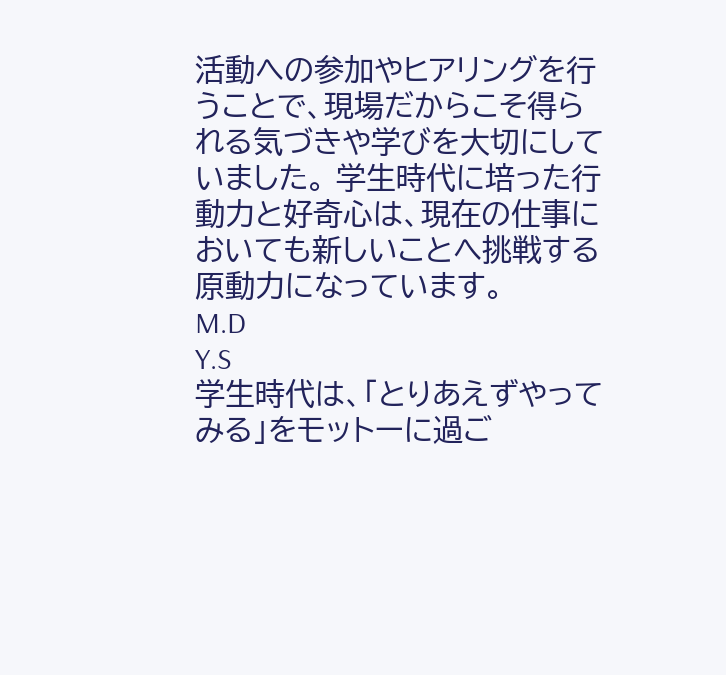活動への参加やヒアリングを行うことで、現場だからこそ得られる気づきや学びを大切にしていました。 学生時代に培った行動力と好奇心は、現在の仕事においても新しいことへ挑戦する原動力になっています。
M.D
Y.S
学生時代は、「とりあえずやってみる」をモットーに過ご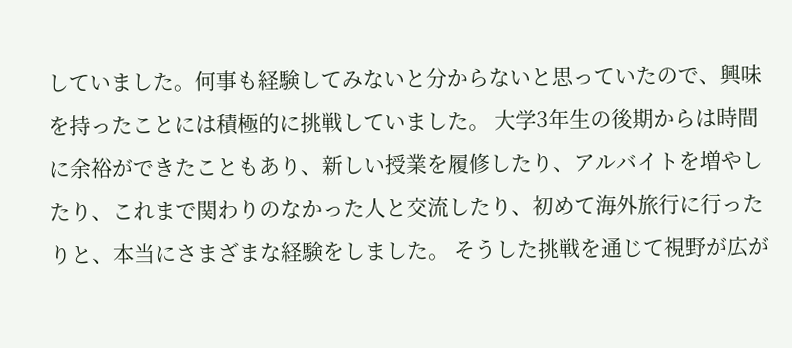していました。何事も経験してみないと分からないと思っていたので、興味を持ったことには積極的に挑戦していました。 大学3年生の後期からは時間に余裕ができたこともあり、新しい授業を履修したり、アルバイトを増やしたり、これまで関わりのなかった人と交流したり、初めて海外旅行に行ったりと、本当にさまざまな経験をしました。 そうした挑戦を通じて視野が広が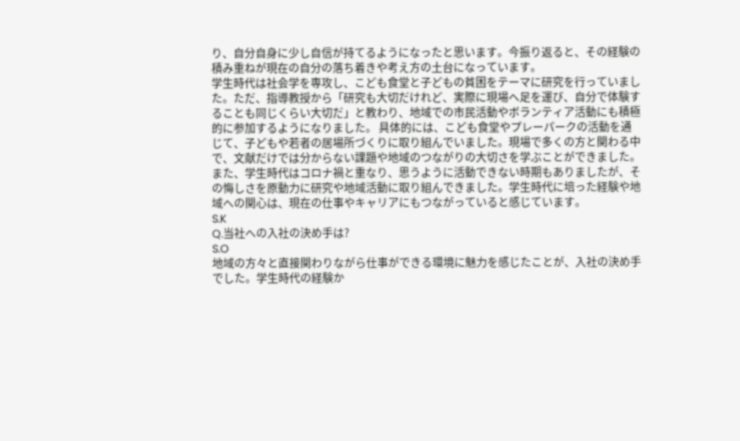り、自分自身に少し自信が持てるようになったと思います。今振り返ると、その経験の積み重ねが現在の自分の落ち着きや考え方の土台になっています。
学生時代は社会学を専攻し、こども食堂と子どもの貧困をテーマに研究を行っていました。ただ、指導教授から「研究も大切だけれど、実際に現場へ足を運び、自分で体験することも同じくらい大切だ」と教わり、地域での市民活動やボランティア活動にも積極的に参加するようになりました。 具体的には、こども食堂やプレーパークの活動を通じて、子どもや若者の居場所づくりに取り組んでいました。現場で多くの方と関わる中で、文献だけでは分からない課題や地域のつながりの大切さを学ぶことができました。 また、学生時代はコロナ禍と重なり、思うように活動できない時期もありましたが、その悔しさを原動力に研究や地域活動に取り組んできました。学生時代に培った経験や地域への関心は、現在の仕事やキャリアにもつながっていると感じています。
S.K
Q.当社への入社の決め手は?
S.O
地域の方々と直接関わりながら仕事ができる環境に魅力を感じたことが、入社の決め手でした。学生時代の経験か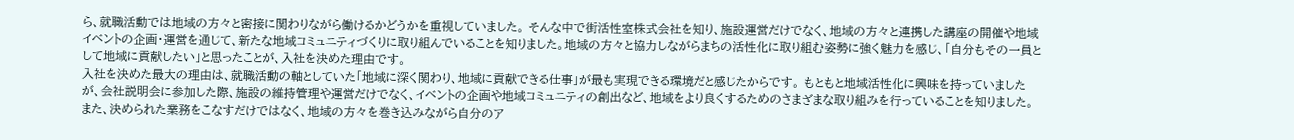ら、就職活動では地域の方々と密接に関わりながら働けるかどうかを重視していました。 そんな中で街活性室株式会社を知り、施設運営だけでなく、地域の方々と連携した講座の開催や地域イベントの企画・運営を通じて、新たな地域コミュニティづくりに取り組んでいることを知りました。地域の方々と協力しながらまちの活性化に取り組む姿勢に強く魅力を感じ、「自分もその一員として地域に貢献したい」と思ったことが、入社を決めた理由です。
入社を決めた最大の理由は、就職活動の軸としていた「地域に深く関わり、地域に貢献できる仕事」が最も実現できる環境だと感じたからです。 もともと地域活性化に興味を持っていましたが、会社説明会に参加した際、施設の維持管理や運営だけでなく、イベントの企画や地域コミュニティの創出など、地域をより良くするためのさまざまな取り組みを行っていることを知りました。 また、決められた業務をこなすだけではなく、地域の方々を巻き込みながら自分のア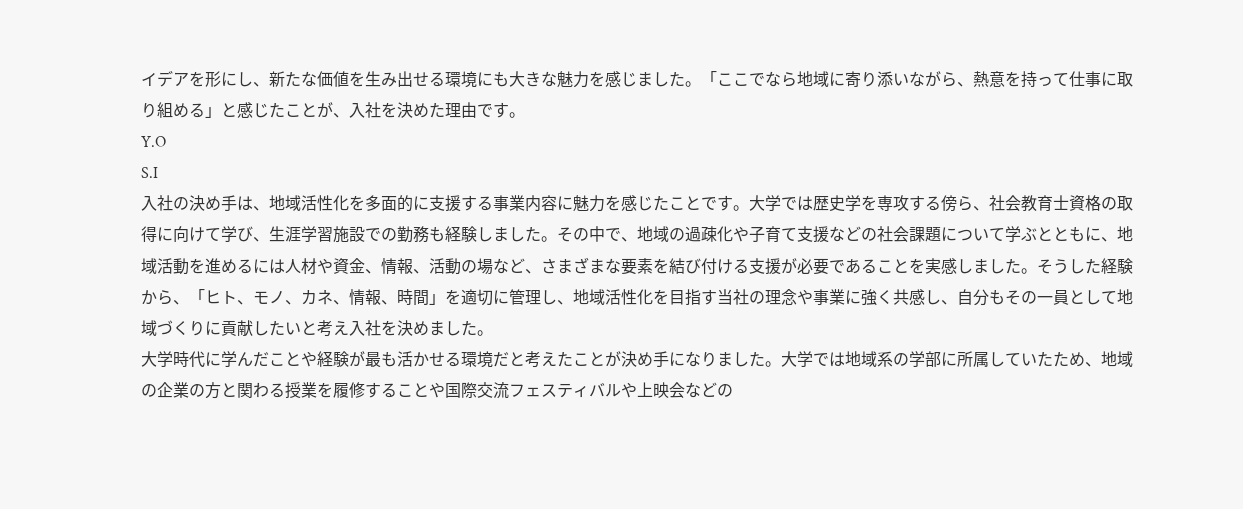イデアを形にし、新たな価値を生み出せる環境にも大きな魅力を感じました。「ここでなら地域に寄り添いながら、熱意を持って仕事に取り組める」と感じたことが、入社を決めた理由です。
Y.O
S.I
入社の決め手は、地域活性化を多面的に支援する事業内容に魅力を感じたことです。大学では歴史学を専攻する傍ら、社会教育士資格の取得に向けて学び、生涯学習施設での勤務も経験しました。その中で、地域の過疎化や子育て支援などの社会課題について学ぶとともに、地域活動を進めるには人材や資金、情報、活動の場など、さまざまな要素を結び付ける支援が必要であることを実感しました。そうした経験から、「ヒト、モノ、カネ、情報、時間」を適切に管理し、地域活性化を目指す当社の理念や事業に強く共感し、自分もその一員として地域づくりに貢献したいと考え入社を決めました。
大学時代に学んだことや経験が最も活かせる環境だと考えたことが決め手になりました。大学では地域系の学部に所属していたため、地域の企業の方と関わる授業を履修することや国際交流フェスティバルや上映会などの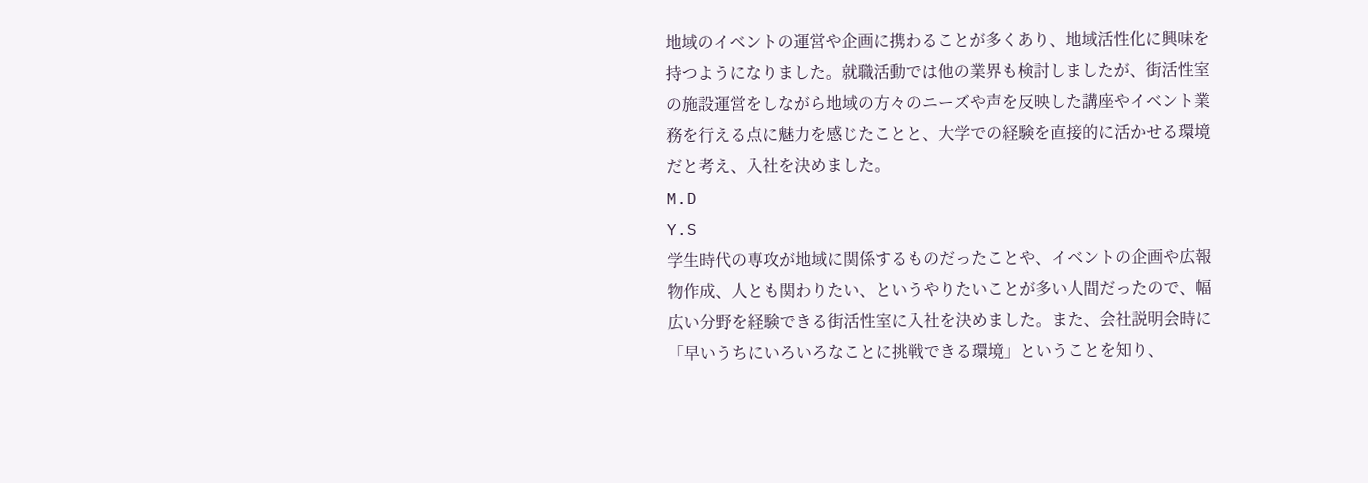地域のイベントの運営や企画に携わることが多くあり、地域活性化に興味を持つようになりました。就職活動では他の業界も検討しましたが、街活性室の施設運営をしながら地域の方々のニーズや声を反映した講座やイベント業務を行える点に魅力を感じたことと、大学での経験を直接的に活かせる環境だと考え、入社を決めました。
M.D
Y.S
学生時代の専攻が地域に関係するものだったことや、イベントの企画や広報物作成、人とも関わりたい、というやりたいことが多い人間だったので、幅広い分野を経験できる街活性室に入社を決めました。また、会社説明会時に「早いうちにいろいろなことに挑戦できる環境」ということを知り、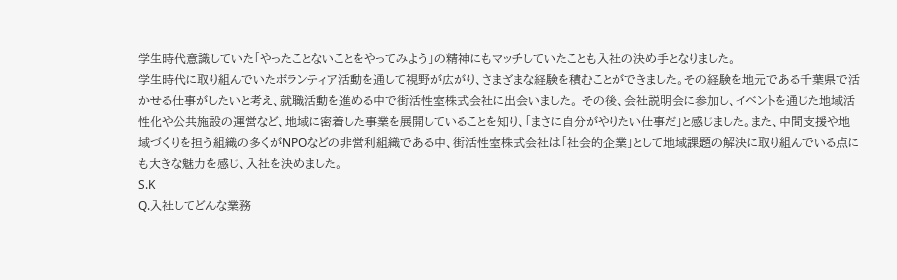学生時代意識していた「やったことないことをやってみよう」の精神にもマッチしていたことも入社の決め手となりました。
学生時代に取り組んでいたボランティア活動を通して視野が広がり、さまざまな経験を積むことができました。その経験を地元である千葉県で活かせる仕事がしたいと考え、就職活動を進める中で街活性室株式会社に出会いました。 その後、会社説明会に参加し、イベントを通じた地域活性化や公共施設の運営など、地域に密着した事業を展開していることを知り、「まさに自分がやりたい仕事だ」と感じました。また、中間支援や地域づくりを担う組織の多くがNPOなどの非営利組織である中、街活性室株式会社は「社会的企業」として地域課題の解決に取り組んでいる点にも大きな魅力を感じ、入社を決めました。
S.K
Q.入社してどんな業務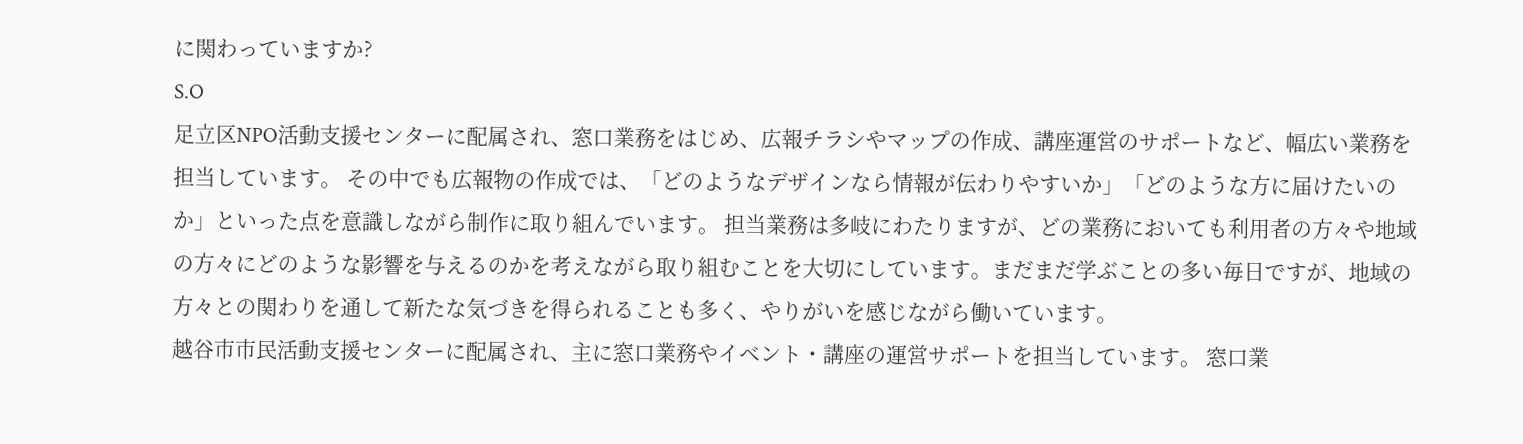に関わっていますか?
S.O
足立区NPO活動支援センターに配属され、窓口業務をはじめ、広報チラシやマップの作成、講座運営のサポートなど、幅広い業務を担当しています。 その中でも広報物の作成では、「どのようなデザインなら情報が伝わりやすいか」「どのような方に届けたいのか」といった点を意識しながら制作に取り組んでいます。 担当業務は多岐にわたりますが、どの業務においても利用者の方々や地域の方々にどのような影響を与えるのかを考えながら取り組むことを大切にしています。まだまだ学ぶことの多い毎日ですが、地域の方々との関わりを通して新たな気づきを得られることも多く、やりがいを感じながら働いています。
越谷市市民活動支援センターに配属され、主に窓口業務やイベント・講座の運営サポートを担当しています。 窓口業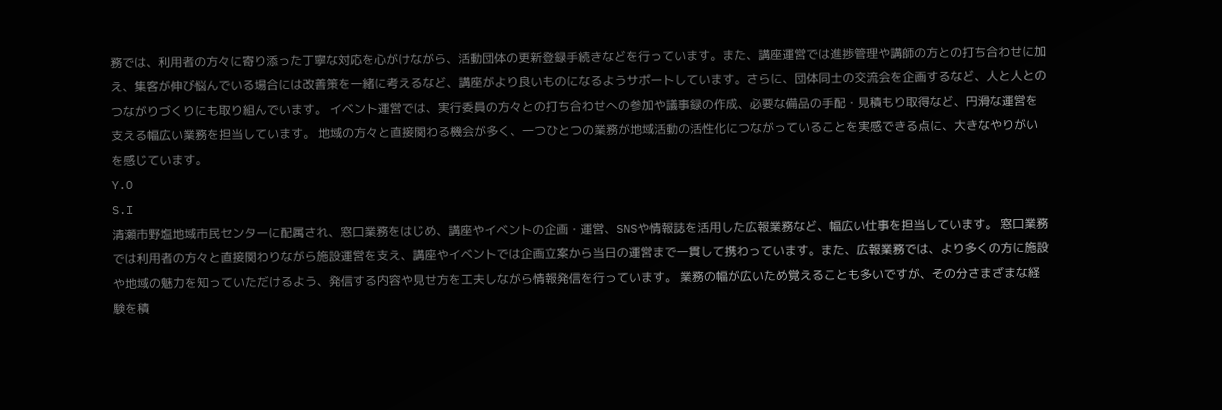務では、利用者の方々に寄り添った丁寧な対応を心がけながら、活動団体の更新登録手続きなどを行っています。また、講座運営では進捗管理や講師の方との打ち合わせに加え、集客が伸び悩んでいる場合には改善策を一緒に考えるなど、講座がより良いものになるようサポートしています。さらに、団体同士の交流会を企画するなど、人と人とのつながりづくりにも取り組んでいます。 イベント運営では、実行委員の方々との打ち合わせへの参加や議事録の作成、必要な備品の手配・見積もり取得など、円滑な運営を支える幅広い業務を担当しています。 地域の方々と直接関わる機会が多く、一つひとつの業務が地域活動の活性化につながっていることを実感できる点に、大きなやりがいを感じています。
Y.O
S.I
清瀬市野塩地域市民センターに配属され、窓口業務をはじめ、講座やイベントの企画・運営、SNSや情報誌を活用した広報業務など、幅広い仕事を担当しています。 窓口業務では利用者の方々と直接関わりながら施設運営を支え、講座やイベントでは企画立案から当日の運営まで一貫して携わっています。また、広報業務では、より多くの方に施設や地域の魅力を知っていただけるよう、発信する内容や見せ方を工夫しながら情報発信を行っています。 業務の幅が広いため覚えることも多いですが、その分さまざまな経験を積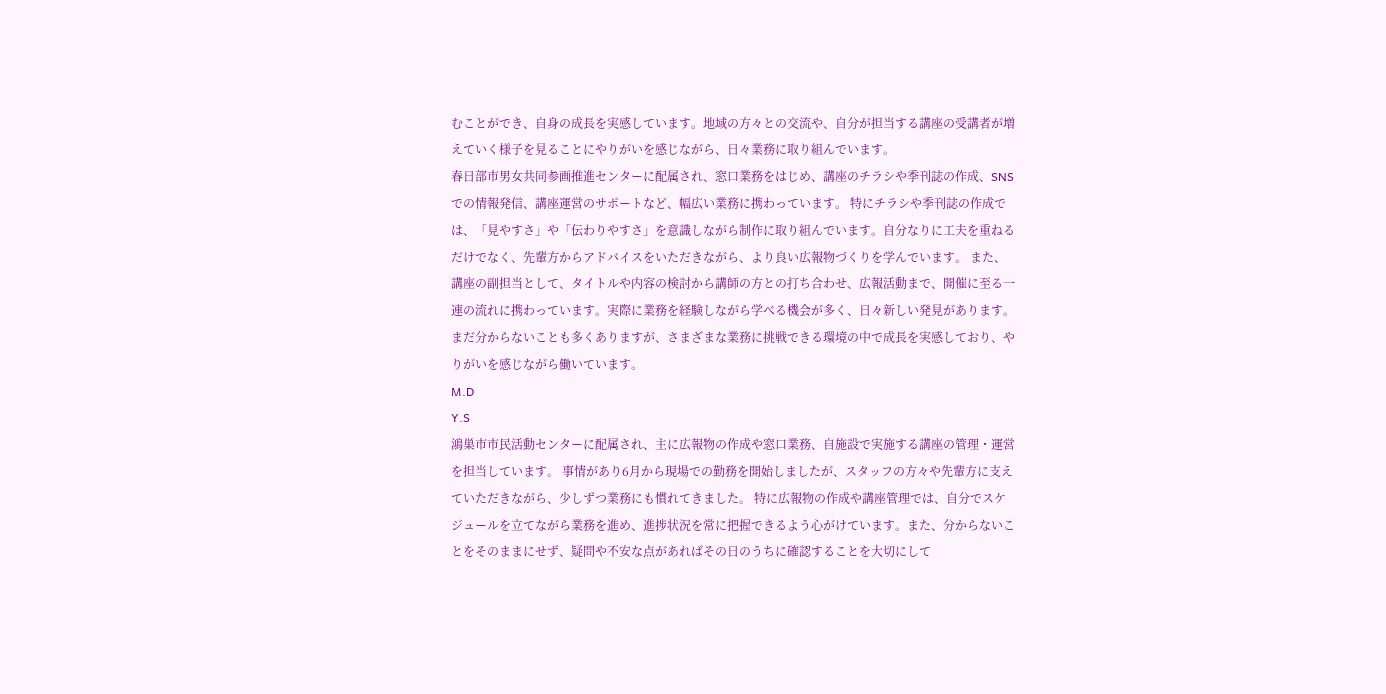むことができ、自身の成長を実感しています。地域の方々との交流や、自分が担当する講座の受講者が増えていく様子を見ることにやりがいを感じながら、日々業務に取り組んでいます。
春日部市男女共同参画推進センターに配属され、窓口業務をはじめ、講座のチラシや季刊誌の作成、SNSでの情報発信、講座運営のサポートなど、幅広い業務に携わっています。 特にチラシや季刊誌の作成では、「見やすさ」や「伝わりやすさ」を意識しながら制作に取り組んでいます。自分なりに工夫を重ねるだけでなく、先輩方からアドバイスをいただきながら、より良い広報物づくりを学んでいます。 また、講座の副担当として、タイトルや内容の検討から講師の方との打ち合わせ、広報活動まで、開催に至る一連の流れに携わっています。実際に業務を経験しながら学べる機会が多く、日々新しい発見があります。 まだ分からないことも多くありますが、さまざまな業務に挑戦できる環境の中で成長を実感しており、やりがいを感じながら働いています。
M.D
Y.S
鴻巣市市民活動センターに配属され、主に広報物の作成や窓口業務、自施設で実施する講座の管理・運営を担当しています。 事情があり6月から現場での勤務を開始しましたが、スタッフの方々や先輩方に支えていただきながら、少しずつ業務にも慣れてきました。 特に広報物の作成や講座管理では、自分でスケジュールを立てながら業務を進め、進捗状況を常に把握できるよう心がけています。また、分からないことをそのままにせず、疑問や不安な点があればその日のうちに確認することを大切にして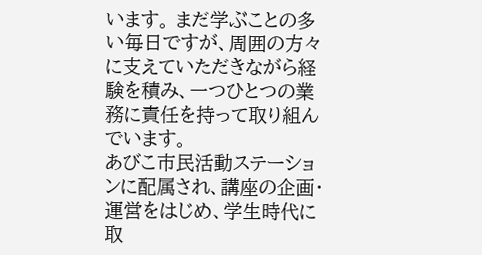います。 まだ学ぶことの多い毎日ですが、周囲の方々に支えていただきながら経験を積み、一つひとつの業務に責任を持って取り組んでいます。
あびこ市民活動ステーションに配属され、講座の企画・運営をはじめ、学生時代に取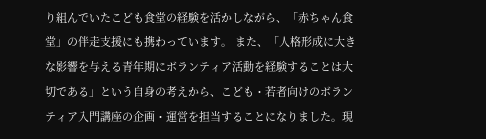り組んでいたこども食堂の経験を活かしながら、「赤ちゃん食堂」の伴走支援にも携わっています。 また、「人格形成に大きな影響を与える青年期にボランティア活動を経験することは大切である」という自身の考えから、こども・若者向けのボランティア入門講座の企画・運営を担当することになりました。現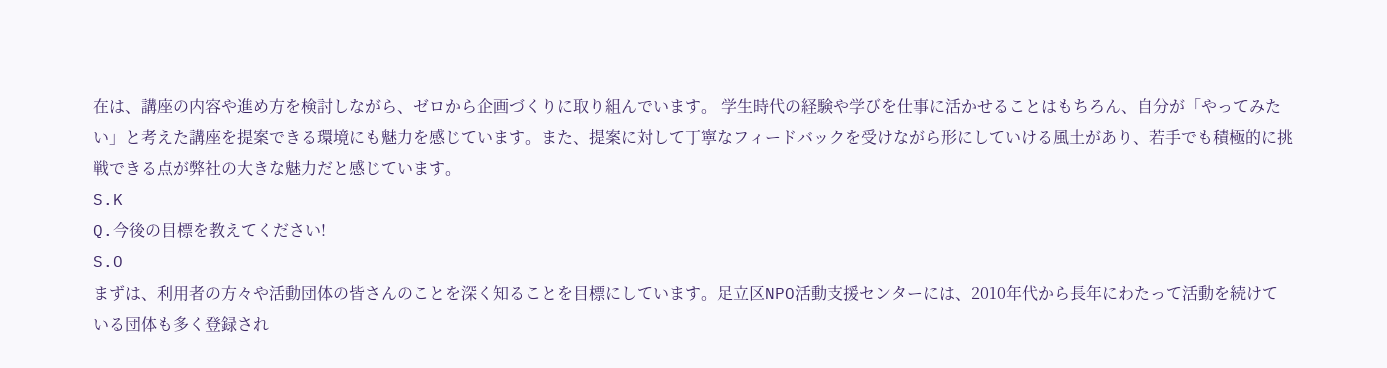在は、講座の内容や進め方を検討しながら、ゼロから企画づくりに取り組んでいます。 学生時代の経験や学びを仕事に活かせることはもちろん、自分が「やってみたい」と考えた講座を提案できる環境にも魅力を感じています。また、提案に対して丁寧なフィードバックを受けながら形にしていける風土があり、若手でも積極的に挑戦できる点が弊社の大きな魅力だと感じています。
S.K
Q.今後の目標を教えてください!
S.O
まずは、利用者の方々や活動団体の皆さんのことを深く知ることを目標にしています。足立区NPO活動支援センターには、2010年代から長年にわたって活動を続けている団体も多く登録され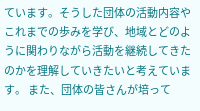ています。そうした団体の活動内容やこれまでの歩みを学び、地域とどのように関わりながら活動を継続してきたのかを理解していきたいと考えています。 また、団体の皆さんが培って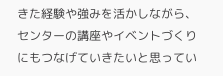きた経験や強みを活かしながら、センターの講座やイベントづくりにもつなげていきたいと思ってい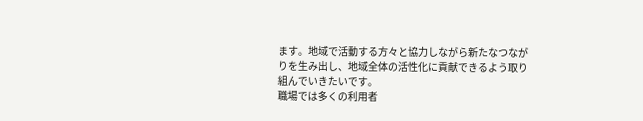ます。地域で活動する方々と協力しながら新たなつながりを生み出し、地域全体の活性化に貢献できるよう取り組んでいきたいです。
職場では多くの利用者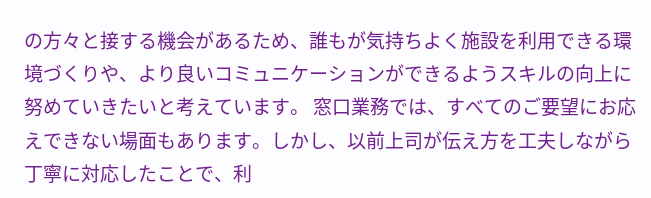の方々と接する機会があるため、誰もが気持ちよく施設を利用できる環境づくりや、より良いコミュニケーションができるようスキルの向上に努めていきたいと考えています。 窓口業務では、すべてのご要望にお応えできない場面もあります。しかし、以前上司が伝え方を工夫しながら丁寧に対応したことで、利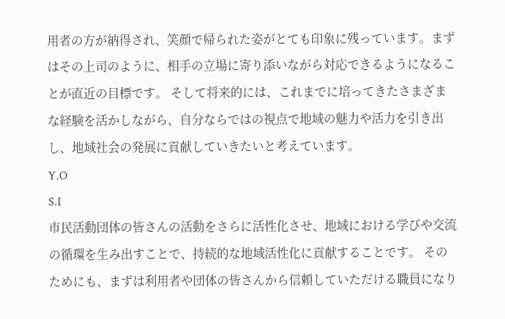用者の方が納得され、笑顔で帰られた姿がとても印象に残っています。まずはその上司のように、相手の立場に寄り添いながら対応できるようになることが直近の目標です。 そして将来的には、これまでに培ってきたさまざまな経験を活かしながら、自分ならではの視点で地域の魅力や活力を引き出し、地域社会の発展に貢献していきたいと考えています。
Y.O
S.I
市民活動団体の皆さんの活動をさらに活性化させ、地域における学びや交流の循環を生み出すことで、持続的な地域活性化に貢献することです。 そのためにも、まずは利用者や団体の皆さんから信頼していただける職員になり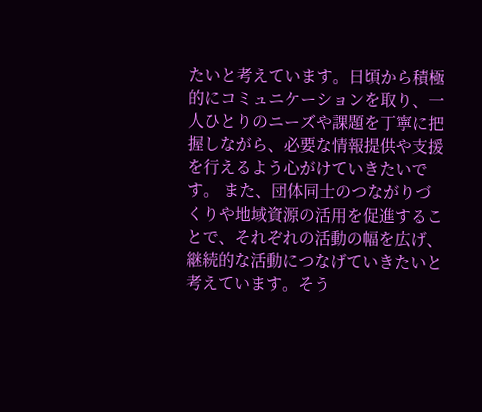たいと考えています。日頃から積極的にコミュニケーションを取り、一人ひとりのニーズや課題を丁寧に把握しながら、必要な情報提供や支援を行えるよう心がけていきたいです。 また、団体同士のつながりづくりや地域資源の活用を促進することで、それぞれの活動の幅を広げ、継続的な活動につなげていきたいと考えています。そう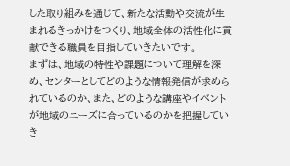した取り組みを通じて、新たな活動や交流が生まれるきっかけをつくり、地域全体の活性化に貢献できる職員を目指していきたいです。
まずは、地域の特性や課題について理解を深め、センターとしてどのような情報発信が求められているのか、また、どのような講座やイベントが地域のニーズに合っているのかを把握していき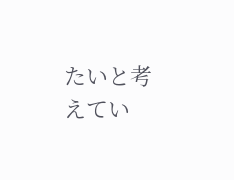たいと考えてい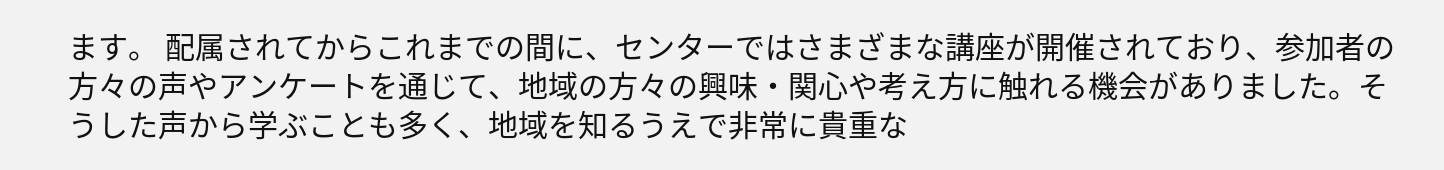ます。 配属されてからこれまでの間に、センターではさまざまな講座が開催されており、参加者の方々の声やアンケートを通じて、地域の方々の興味・関心や考え方に触れる機会がありました。そうした声から学ぶことも多く、地域を知るうえで非常に貴重な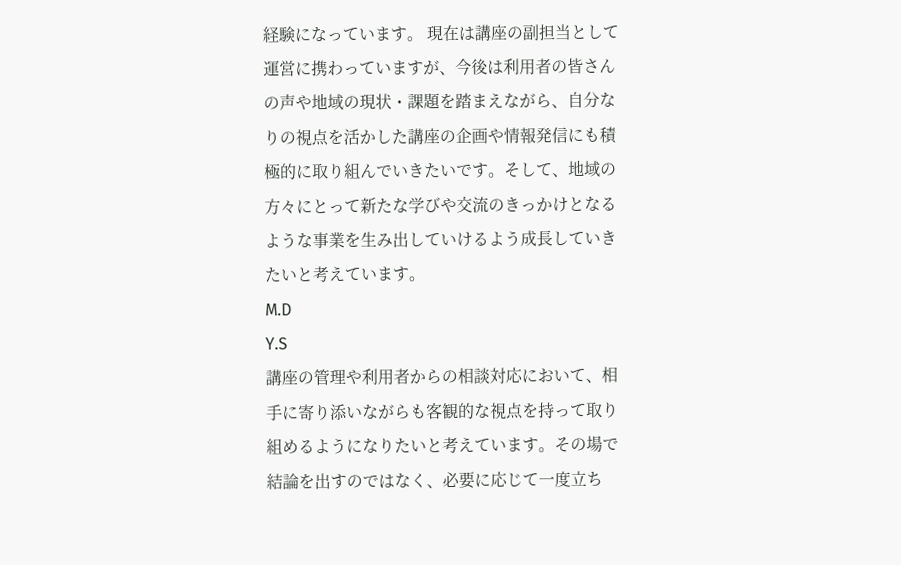経験になっています。 現在は講座の副担当として運営に携わっていますが、今後は利用者の皆さんの声や地域の現状・課題を踏まえながら、自分なりの視点を活かした講座の企画や情報発信にも積極的に取り組んでいきたいです。そして、地域の方々にとって新たな学びや交流のきっかけとなるような事業を生み出していけるよう成長していきたいと考えています。
M.D
Y.S
講座の管理や利用者からの相談対応において、相手に寄り添いながらも客観的な視点を持って取り組めるようになりたいと考えています。その場で結論を出すのではなく、必要に応じて一度立ち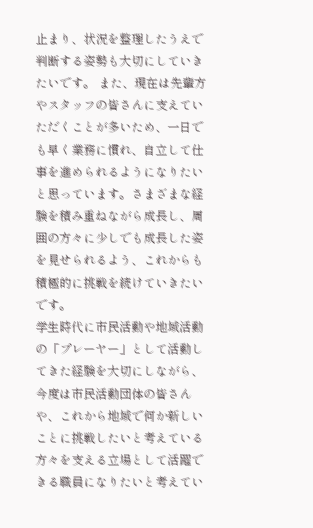止まり、状況を整理したうえで判断する姿勢も大切にしていきたいです。 また、現在は先輩方やスタッフの皆さんに支えていただくことが多いため、一日でも早く業務に慣れ、自立して仕事を進められるようになりたいと思っています。さまざまな経験を積み重ねながら成長し、周囲の方々に少しでも成長した姿を見せられるよう、これからも積極的に挑戦を続けていきたいです。
学生時代に市民活動や地域活動の「プレーヤー」として活動してきた経験を大切にしながら、今度は市民活動団体の皆さんや、これから地域で何か新しいことに挑戦したいと考えている方々を支える立場として活躍できる職員になりたいと考えてい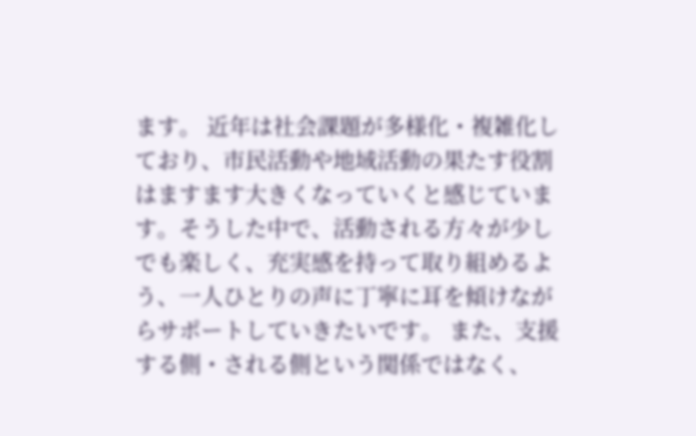ます。 近年は社会課題が多様化・複雑化しており、市民活動や地域活動の果たす役割はますます大きくなっていくと感じています。そうした中で、活動される方々が少しでも楽しく、充実感を持って取り組めるよう、一人ひとりの声に丁寧に耳を傾けながらサポートしていきたいです。 また、支援する側・される側という関係ではなく、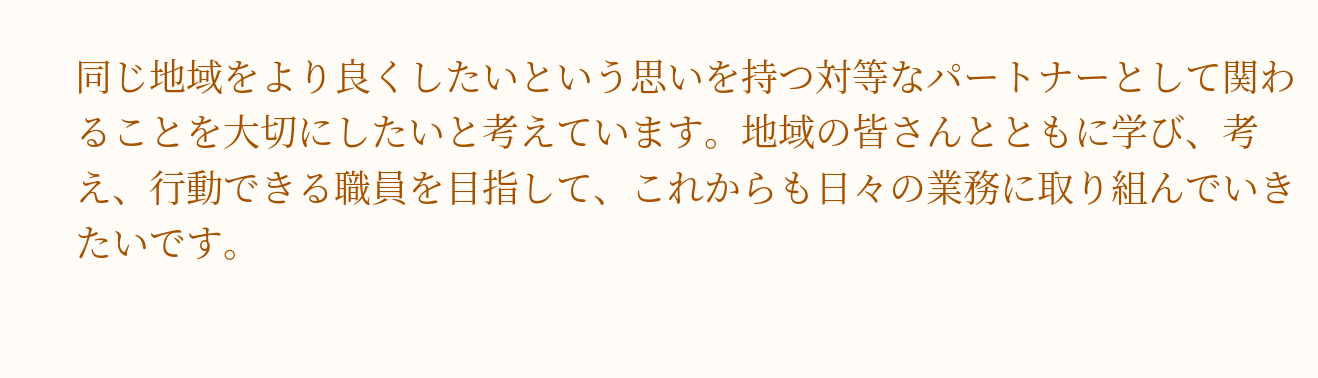同じ地域をより良くしたいという思いを持つ対等なパートナーとして関わることを大切にしたいと考えています。地域の皆さんとともに学び、考え、行動できる職員を目指して、これからも日々の業務に取り組んでいきたいです。